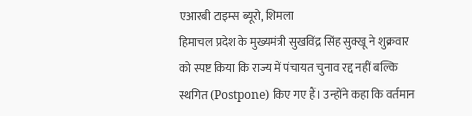एआरबी टाइम्स ब्यूरो, शिमला
हिमाचल प्रदेश के मुख्यमंत्री सुखविंद्र सिंह सुक्खू ने शुक्रवार को स्पष्ट किया कि राज्य में पंचायत चुनाव रद्द नहीं बल्कि स्थगित (Postpone) किए गए हैं। उन्होंने कहा कि वर्तमान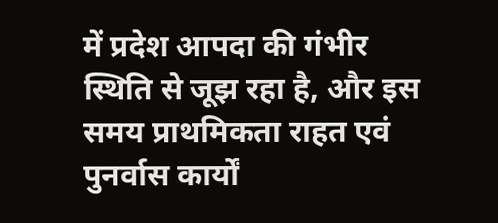में प्रदेश आपदा की गंभीर स्थिति से जूझ रहा है, और इस समय प्राथमिकता राहत एवं पुनर्वास कार्यों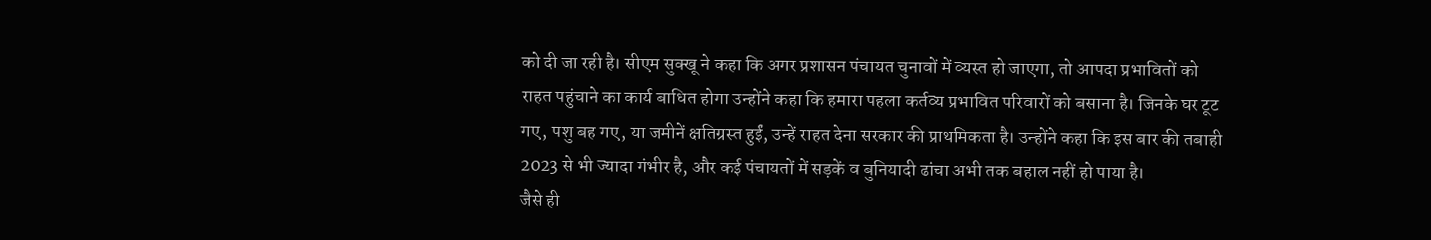को दी जा रही है। सीएम सुक्खू ने कहा कि अगर प्रशासन पंचायत चुनावों में व्यस्त हो जाएगा, तो आपदा प्रभावितों को राहत पहुंचाने का कार्य बाधित होगा उन्होंने कहा कि हमारा पहला कर्तव्य प्रभावित परिवारों को बसाना है। जिनके घर टूट गए, पशु बह गए, या जमीनें क्षतिग्रस्त हुईं, उन्हें राहत देना सरकार की प्राथमिकता है। उन्होंने कहा कि इस बार की तबाही 2023 से भी ज्यादा गंभीर है, और कई पंचायतों में सड़कें व बुनियादी ढांचा अभी तक बहाल नहीं हो पाया है।
जैसे ही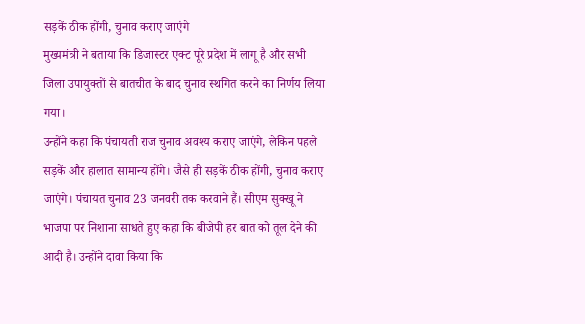सड़कें ठीक होंगी, चुनाव कराए जाएंगे
मुख्यमंत्री ने बताया कि डिजास्टर एक्ट पूरे प्रदेश में लागू है और सभी जिला उपायुक्तों से बातचीत के बाद चुनाव स्थगित करने का निर्णय लिया गया।
उन्होंने कहा कि पंचायती राज चुनाव अवश्य कराए जाएंगे, लेकिन पहले सड़कें और हालात सामान्य होंगे। जैसे ही सड़कें ठीक होंगी, चुनाव कराए जाएंगे। पंचायत चुनाव 23 जनवरी तक करवाने हैं। सीएम सुक्खू ने भाजपा पर निशाना साधते हुए कहा कि बीजेपी हर बात को तूल देने की आदी है। उन्होंने दावा किया कि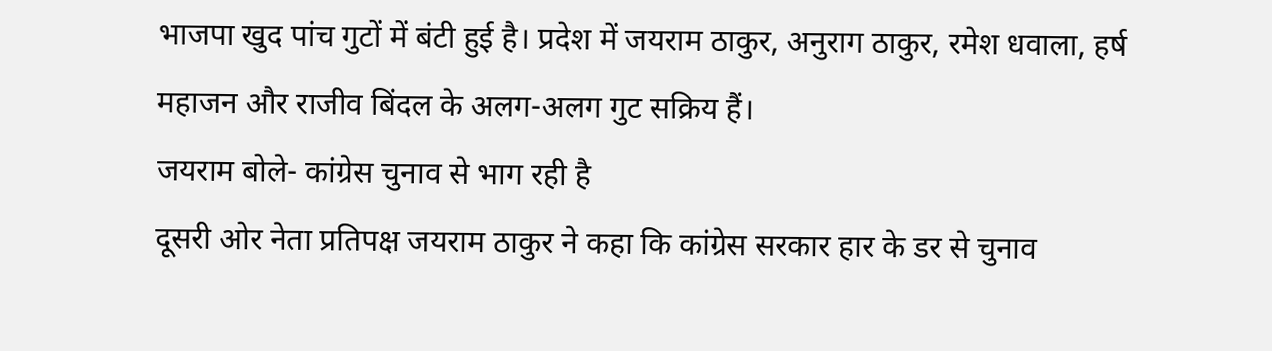भाजपा खुद पांच गुटों में बंटी हुई है। प्रदेश में जयराम ठाकुर, अनुराग ठाकुर, रमेश धवाला, हर्ष महाजन और राजीव बिंदल के अलग-अलग गुट सक्रिय हैं।
जयराम बोले- कांग्रेस चुनाव से भाग रही है
दूसरी ओर नेता प्रतिपक्ष जयराम ठाकुर ने कहा कि कांग्रेस सरकार हार के डर से चुनाव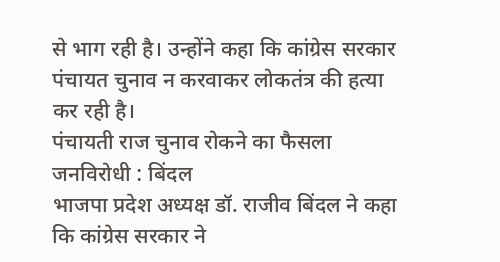से भाग रही है। उन्होंने कहा कि कांग्रेस सरकार पंचायत चुनाव न करवाकर लोकतंत्र की हत्या कर रही है।
पंचायती राज चुनाव रोकने का फैसला जनविरोधी : बिंदल
भाजपा प्रदेश अध्यक्ष डॉ. राजीव बिंदल ने कहा कि कांग्रेस सरकार ने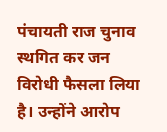पंचायती राज चुनाव स्थगित कर जन विरोधी फैसला लिया है। उन्होंने आरोप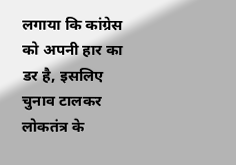लगाया कि कांग्रेस को अपनी हार का डर है, इसलिए चुनाव टालकर लोकतंत्र के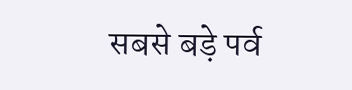सबसे बड़े पर्व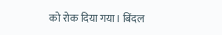को रोक दिया गया। बिंदल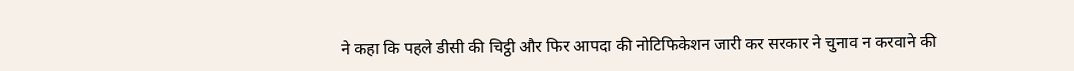ने कहा कि पहले डीसी की चिट्ठी और फिर आपदा की नोटिफिकेशन जारी कर सरकार ने चुनाव न करवाने की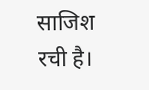साजिश रची है।